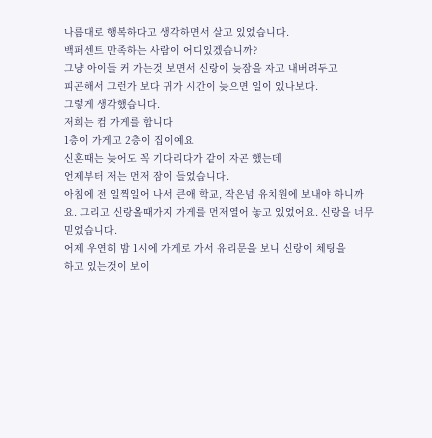나름대로 행복하다고 생각하면서 살고 있었습니다.
백퍼센트 만족하는 사람이 어디있겠습니까?
그냥 아이들 커 가는것 보면서 신랑이 늦잠을 자고 내버려두고
피곤해서 그런가 보다 귀가 시간이 늦으면 일이 있나보다.
그렇게 생각했습니다.
저희는 컴 가게를 합니다
1층이 가게고 2층이 집이예요
신혼때는 늦어도 꼭 기다리다가 같이 자곤 했는데
언제부터 저는 먼저 잠이 들었습니다.
아침에 전 일찍일어 나서 큰애 학교, 작은넘 유치원에 보내야 하니까요. 그리고 신랑올때가지 가게를 먼저열어 놓고 있었어요. 신랑을 너무 믿었습니다.
어제 우연히 밤 1시에 가게로 가서 유리문을 보니 신랑이 체팅을
하고 있는것이 보이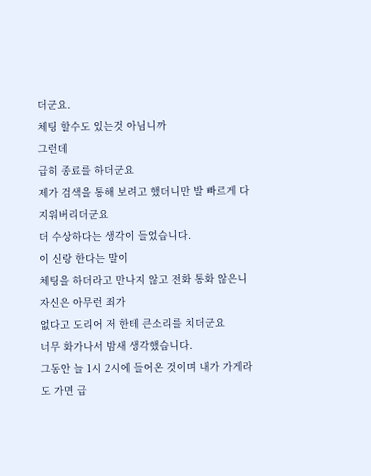더군요.
체팅 할수도 있는것 아님니까
그런데
급히 종료를 하더군요
제가 검색을 통해 보려고 했더니만 발 빠르게 다 지워버리더군요
더 수상하다는 생각이 들었습니다.
이 신랑 한다는 말이
체팅을 하더라고 만나지 않고 전화 통화 않은니 자신은 아무런 죄가
없다고 도리어 저 한테 큰소리를 치더군요
너무 화가나서 밤새 생각했습니다.
그동안 늘 1시 2시에 들어온 것이며 내가 가게라도 가면 급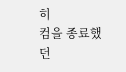히
컴을 종료했던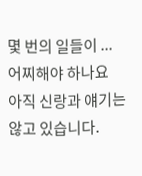몇 번의 일들이 ...
어찌해야 하나요
아직 신랑과 얘기는 않고 있습니다.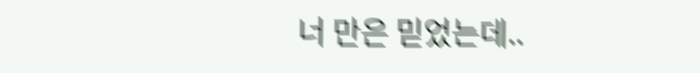너 만은 믿었는데..